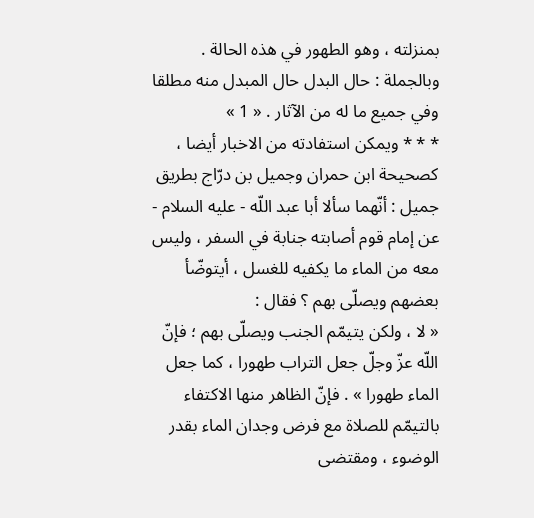بمنزلته ، وهو الطهور في هذه الحالة .
وبالجملة : حال البدل حال المبدل منه مطلقا وفي جميع ما له من الآثار . « 1 »
* * * ويمكن استفادته من الاخبار أيضا ، كصحيحة ابن حمران وجميل بن درّاج بطريق جميل : أنّهما سألا أبا عبد اللّه - عليه السلام - عن إمام قوم أصابته جنابة في السفر ، وليس معه من الماء ما يكفيه للغسل ، أيتوضّأ بعضهم ويصلّى بهم ؟ فقال :
« لا ، ولكن يتيمّم الجنب ويصلّى بهم ؛ فإنّ اللّه عزّ وجلّ جعل التراب طهورا ، كما جعل الماء طهورا » . فإنّ الظاهر منها الاكتفاء بالتيمّم للصلاة مع فرض وجدان الماء بقدر الوضوء ، ومقتضى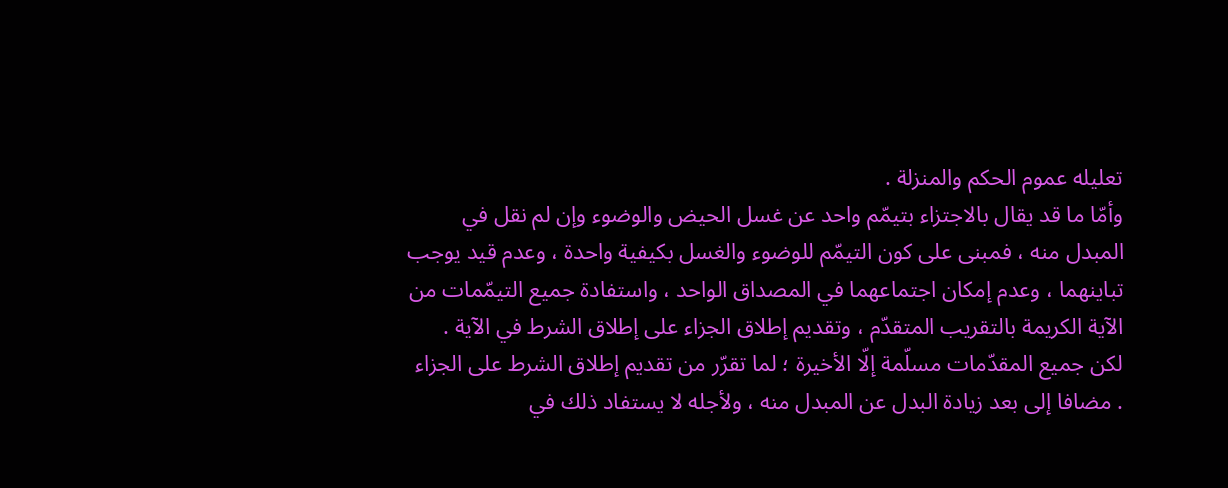تعليله عموم الحكم والمنزلة .
وأمّا ما قد يقال بالاجتزاء بتيمّم واحد عن غسل الحيض والوضوء وإن لم نقل في المبدل منه ، فمبنى على كون التيمّم للوضوء والغسل بكيفية واحدة ، وعدم قيد يوجب تباينهما ، وعدم إمكان اجتماعهما في المصداق الواحد ، واستفادة جميع التيمّمات من الآية الكريمة بالتقريب المتقدّم ، وتقديم إطلاق الجزاء على إطلاق الشرط في الآية . لكن جميع المقدّمات مسلّمة إلّا الأخيرة ؛ لما تقرّر من تقديم إطلاق الشرط على الجزاء . مضافا إلى بعد زيادة البدل عن المبدل منه ، ولأجله لا يستفاد ذلك في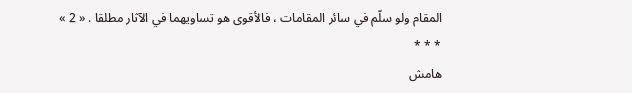المقام ولو سلّم في سائر المقامات ، فالأقوى هو تساويهما في الآثار مطلقا . « 2 »
* * *
هامش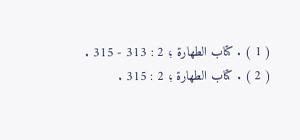( 1 ) . كتاب الطهارة ؛ 2 : 313 - 315 .
( 2 ) . كتاب الطهارة ؛ 2 : 315 .